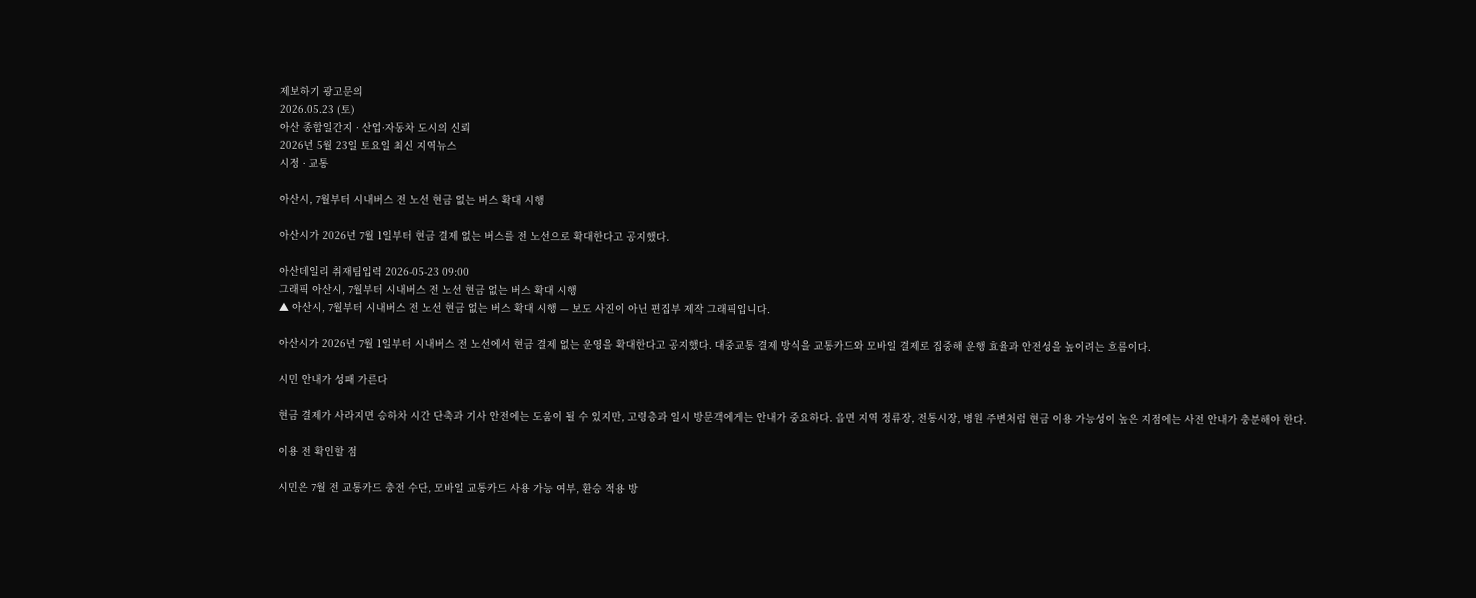제보하기 광고문의
2026.05.23 (토)
아산 종합일간지 · 산업·자동차 도시의 신뢰
2026년 5월 23일 토요일 최신 지역뉴스
시정 · 교통

아산시, 7월부터 시내버스 전 노선 현금 없는 버스 확대 시행

아산시가 2026년 7월 1일부터 현금 결제 없는 버스를 전 노선으로 확대한다고 공지했다.

아산데일리 취재팀입력 2026-05-23 09:00
그래픽 아산시, 7월부터 시내버스 전 노선 현금 없는 버스 확대 시행
▲ 아산시, 7월부터 시내버스 전 노선 현금 없는 버스 확대 시행 — 보도 사진이 아닌 편집부 제작 그래픽입니다.

아산시가 2026년 7월 1일부터 시내버스 전 노선에서 현금 결제 없는 운영을 확대한다고 공지했다. 대중교통 결제 방식을 교통카드와 모바일 결제로 집중해 운행 효율과 안전성을 높이려는 흐름이다.

시민 안내가 성패 가른다

현금 결제가 사라지면 승하차 시간 단축과 기사 안전에는 도움이 될 수 있지만, 고령층과 일시 방문객에게는 안내가 중요하다. 읍면 지역 정류장, 전통시장, 병원 주변처럼 현금 이용 가능성이 높은 지점에는 사전 안내가 충분해야 한다.

이용 전 확인할 점

시민은 7월 전 교통카드 충전 수단, 모바일 교통카드 사용 가능 여부, 환승 적용 방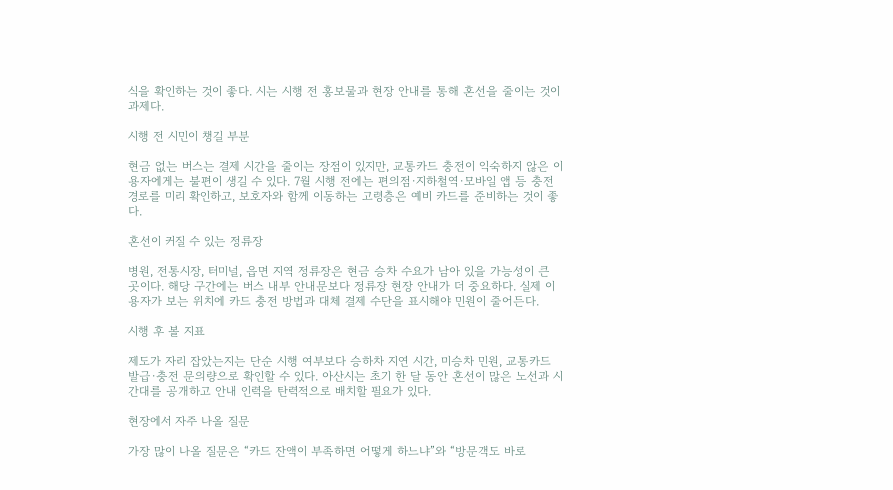식을 확인하는 것이 좋다. 시는 시행 전 홍보물과 현장 안내를 통해 혼선을 줄이는 것이 과제다.

시행 전 시민이 챙길 부분

현금 없는 버스는 결제 시간을 줄이는 장점이 있지만, 교통카드 충전이 익숙하지 않은 이용자에게는 불편이 생길 수 있다. 7월 시행 전에는 편의점·지하철역·모바일 앱 등 충전 경로를 미리 확인하고, 보호자와 함께 이동하는 고령층은 예비 카드를 준비하는 것이 좋다.

혼선이 커질 수 있는 정류장

병원, 전통시장, 터미널, 읍면 지역 정류장은 현금 승차 수요가 남아 있을 가능성이 큰 곳이다. 해당 구간에는 버스 내부 안내문보다 정류장 현장 안내가 더 중요하다. 실제 이용자가 보는 위치에 카드 충전 방법과 대체 결제 수단을 표시해야 민원이 줄어든다.

시행 후 볼 지표

제도가 자리 잡았는지는 단순 시행 여부보다 승하차 지연 시간, 미승차 민원, 교통카드 발급·충전 문의량으로 확인할 수 있다. 아산시는 초기 한 달 동안 혼선이 많은 노선과 시간대를 공개하고 안내 인력을 탄력적으로 배치할 필요가 있다.

현장에서 자주 나올 질문

가장 많이 나올 질문은 “카드 잔액이 부족하면 어떻게 하느냐”와 “방문객도 바로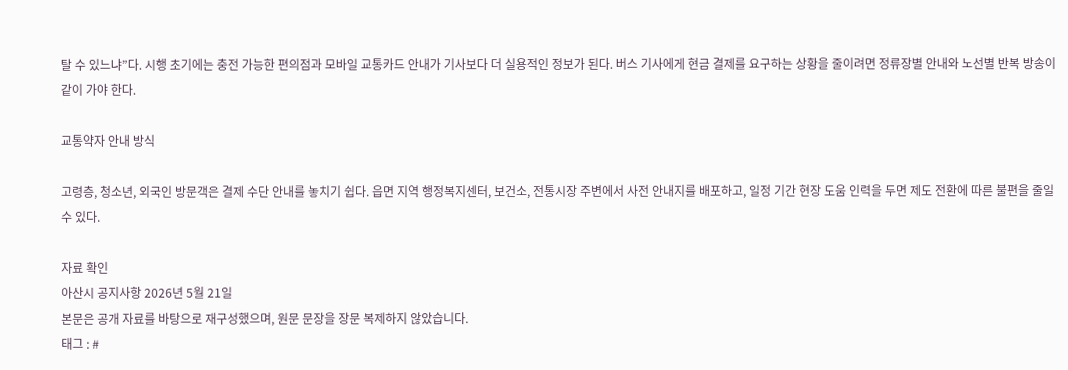탈 수 있느냐”다. 시행 초기에는 충전 가능한 편의점과 모바일 교통카드 안내가 기사보다 더 실용적인 정보가 된다. 버스 기사에게 현금 결제를 요구하는 상황을 줄이려면 정류장별 안내와 노선별 반복 방송이 같이 가야 한다.

교통약자 안내 방식

고령층, 청소년, 외국인 방문객은 결제 수단 안내를 놓치기 쉽다. 읍면 지역 행정복지센터, 보건소, 전통시장 주변에서 사전 안내지를 배포하고, 일정 기간 현장 도움 인력을 두면 제도 전환에 따른 불편을 줄일 수 있다.

자료 확인
아산시 공지사항 2026년 5월 21일
본문은 공개 자료를 바탕으로 재구성했으며, 원문 문장을 장문 복제하지 않았습니다.
태그 : #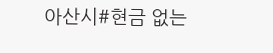아산시#현금 없는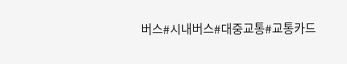버스#시내버스#대중교통#교통카드